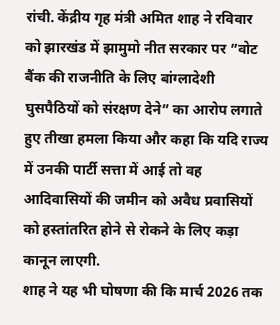रांची. केंद्रीय गृह मंत्री अमित शाह ने रविवार को झारखंड में झामुमो नीत सरकार पर ”वोट बैंक की राजनीति के लिए बांग्लादेशी घुसपैठियों को संरक्षण देने” का आरोप लगाते हुए तीखा हमला किया और कहा कि यदि राज्य में उनकी पार्टी सत्ता में आई तो वह आदिवासियों की जमीन को अवैध प्रवासियों को हस्तांतरित होने से रोकने के लिए कड़ा कानून लाएगी.
शाह ने यह भी घोषणा की कि मार्च 2026 तक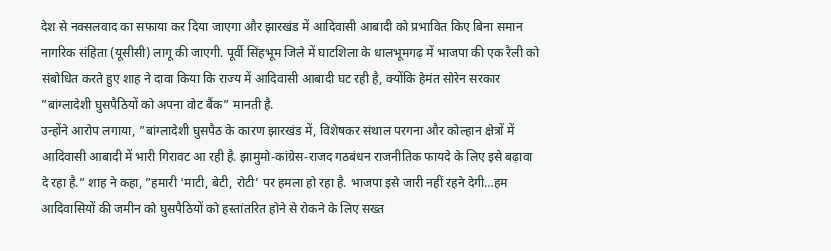देश से नक्सलवाद का सफाया कर दिया जाएगा और झारखंड में आदिवासी आबादी को प्रभावित किए बिना समान नागरिक संहिता (यूसीसी) लागू की जाएगी. पूर्वी सिंहभूम जिले में घाटशिला के धालभूमगढ़ में भाजपा की एक रैली को संबोधित करते हुए शाह ने दावा किया कि राज्य में आदिवासी आबादी घट रही है, क्योंकि हेमंत सोरेन सरकार ”बांग्लादेशी घुसपैठियों को अपना वोट बैंक” मानती है.
उन्होंने आरोप लगाया, ”बांग्लादेशी घुसपैठ के कारण झारखंड में, विशेषकर संथाल परगना और कोल्हान क्षेत्रों में आदिवासी आबादी में भारी गिरावट आ रही है. झामुमो-कांग्रेस-राजद गठबंधन राजनीतिक फायदे के लिए इसे बढ़ावा दे रहा है.” शाह ने कहा, ”हमारी ‘माटी, बेटी, रोटी’ पर हमला हो रहा है. भाजपा इसे जारी नहीं रहने देगी…हम आदिवासियों की जमीन को घुसपैठियों को हस्तांतरित होने से रोकने के लिए सख्त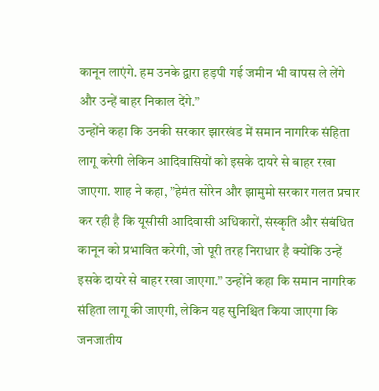कानून लाएंगे. हम उनके द्वारा हड़पी गई जमीन भी वापस ले लेंगे और उन्हें बाहर निकाल देंगे.”
उन्होंने कहा कि उनकी सरकार झारखंड में समान नागरिक संहिता लागू करेगी लेकिन आदिवासियों को इसके दायरे से बाहर रखा जाएगा. शाह ने कहा, ”हेमंत सोरेन और झामुमो सरकार गलत प्रचार कर रही है कि यूसीसी आदिवासी अधिकारों, संस्कृति और संबंधित कानून को प्रभावित करेगी, जो पूरी तरह निराधार है क्योंकि उन्हें इसके दायरे से बाहर रखा जाएगा.” उन्होंने कहा कि समान नागरिक संहिता लागू की जाएगी, लेकिन यह सुनिश्चित किया जाएगा कि जनजातीय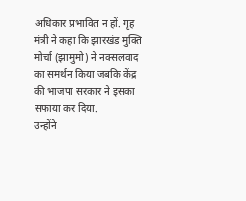अधिकार प्रभावित न हों. गृह मंत्री ने कहा कि झारखंड मुक्ति मोर्चा (झामुमो) ने नक्सलवाद का समर्थन किया जबकि केंद्र की भाजपा सरकार ने इसका सफाया कर दिया.
उन्होंने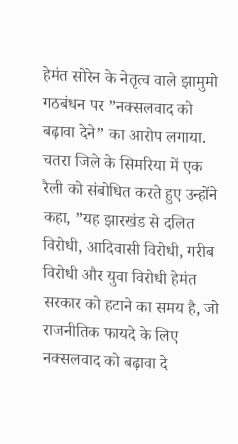हेमंत सोरेन के नेतृत्व वाले झामुमो गठबंधन पर ”नक्सलवाद को बढ़ावा देने” का आरोप लगाया. चतरा जिले के सिमरिया में एक रैली को संबोधित करते हुए उन्होंने कहा, ”यह झारखंड से दलित विरोधी, आदिवासी विरोधी, गरीब विरोधी और युवा विरोधी हेमंत सरकार को हटाने का समय है, जो राजनीतिक फायदे के लिए नक्सलवाद को बढ़ावा दे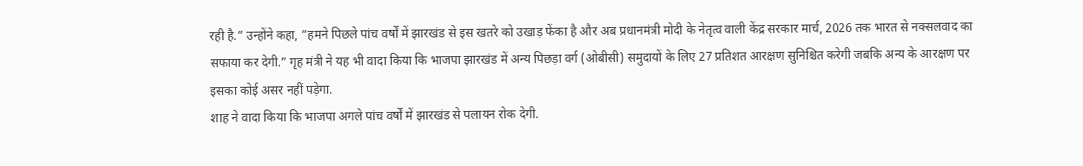रही है.” उन्होंने कहा, ”हमने पिछले पांच वर्षों में झारखंड से इस खतरे को उखाड़ फेंका है और अब प्रधानमंत्री मोदी के नेतृत्व वाली केंद्र सरकार मार्च, 2026 तक भारत से नक्सलवाद का सफाया कर देगी.” गृह मंत्री ने यह भी वादा किया कि भाजपा झारखंड में अन्य पिछड़ा वर्ग (ओबीसी) समुदायों के लिए 27 प्रतिशत आरक्षण सुनिश्चित करेगी जबकि अन्य के आरक्षण पर इसका कोई असर नहीं पड़ेगा.
शाह ने वादा किया कि भाजपा अगले पांच वर्षों में झारखंड से पलायन रोक देगी.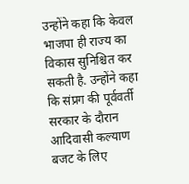उन्होंने कहा कि केवल भाजपा ही राज्य का विकास सुनिश्चित कर सकती है. उन्होंने कहा कि संप्रग की पूर्ववर्ती सरकार के दौरान आदिवासी कल्याण बजट के लिए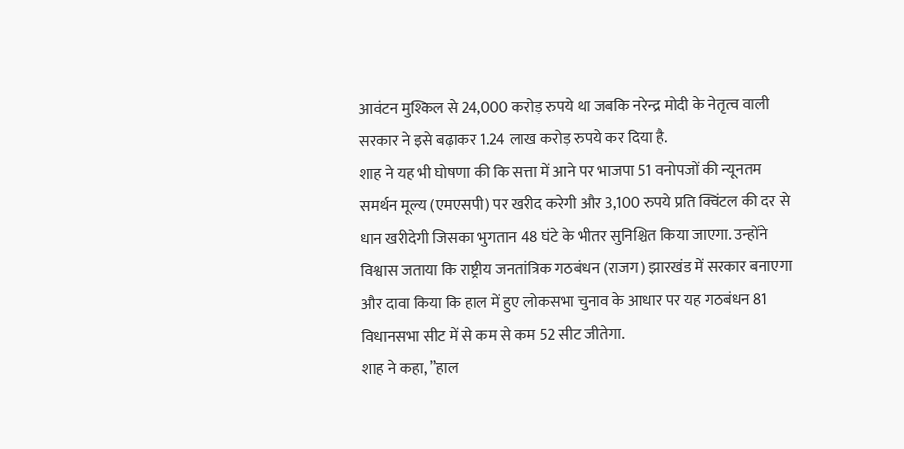आवंटन मुश्किल से 24,000 करोड़ रुपये था जबकि नरेन्द्र मोदी के नेतृत्व वाली सरकार ने इसे बढ़ाकर 1.24 लाख करोड़ रुपये कर दिया है.
शाह ने यह भी घोषणा की कि सत्ता में आने पर भाजपा 51 वनोपजों की न्यूनतम समर्थन मूल्य (एमएसपी) पर खरीद करेगी और 3,100 रुपये प्रति क्विंटल की दर से धान खरीदेगी जिसका भुगतान 48 घंटे के भीतर सुनिश्चित किया जाएगा. उन्होंने विश्वास जताया कि राष्ट्रीय जनतांत्रिक गठबंधन (राजग) झारखंड में सरकार बनाएगा और दावा किया कि हाल में हुए लोकसभा चुनाव के आधार पर यह गठबंधन 81 विधानसभा सीट में से कम से कम 52 सीट जीतेगा.
शाह ने कहा, ”हाल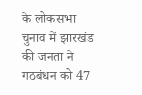के लोकसभा चुनाव में झारखंड की जनता ने गठबंधन को 47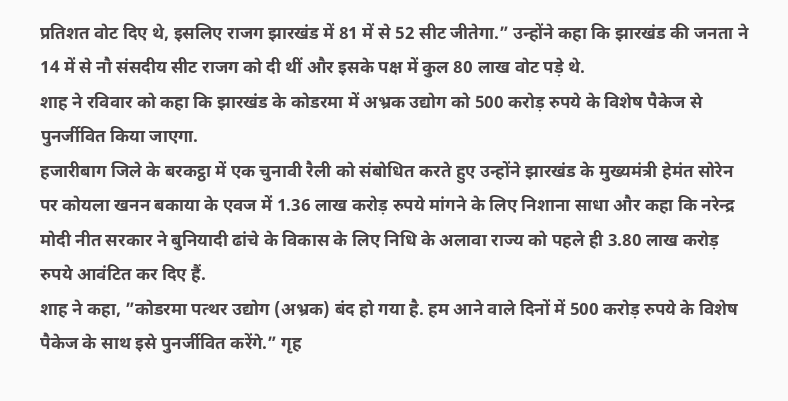प्रतिशत वोट दिए थे, इसलिए राजग झारखंड में 81 में से 52 सीट जीतेगा.” उन्होंने कहा कि झारखंड की जनता ने 14 में से नौ संसदीय सीट राजग को दी थीं और इसके पक्ष में कुल 80 लाख वोट पड़े थे.
शाह ने रविवार को कहा कि झारखंड के कोडरमा में अभ्रक उद्योग को 500 करोड़ रुपये के विशेष पैकेज से पुनर्जीवित किया जाएगा.
हजारीबाग जिले के बरकट्ठा में एक चुनावी रैली को संबोधित करते हुए उन्होंने झारखंड के मुख्यमंत्री हेमंत सोरेन पर कोयला खनन बकाया के एवज में 1.36 लाख करोड़ रुपये मांगने के लिए निशाना साधा और कहा कि नरेन्द्र मोदी नीत सरकार ने बुनियादी ढांचे के विकास के लिए निधि के अलावा राज्य को पहले ही 3.80 लाख करोड़ रुपये आवंटित कर दिए हैं.
शाह ने कहा, ”कोडरमा पत्थर उद्योग (अभ्रक) बंद हो गया है. हम आने वाले दिनों में 500 करोड़ रुपये के विशेष पैकेज के साथ इसे पुनर्जीवित करेंगे.” गृह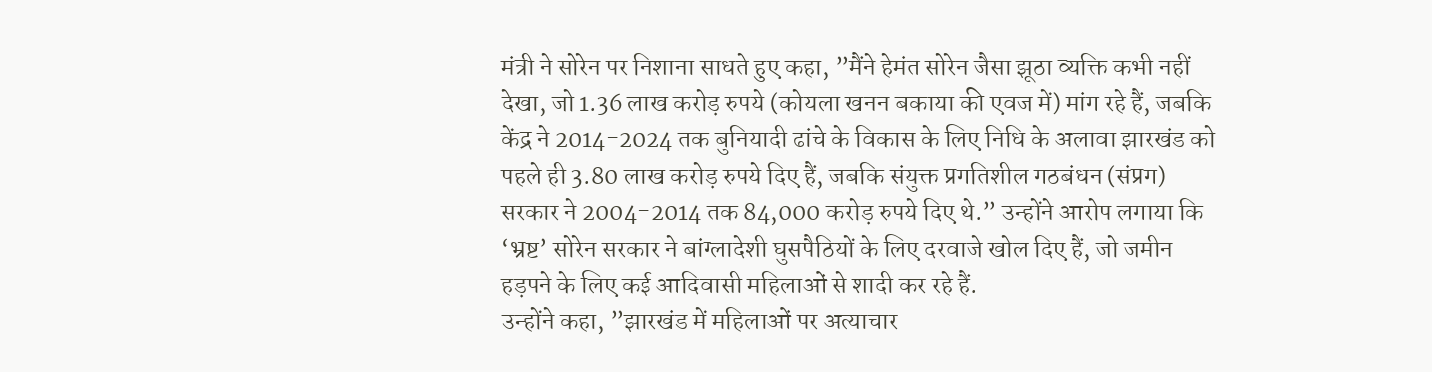मंत्री ने सोरेन पर निशाना साधते हुए कहा, ”मैंने हेमंत सोरेन जैसा झूठा व्यक्ति कभी नहीं देखा, जो 1.36 लाख करोड़ रुपये (कोयला खनन बकाया की एवज में) मांग रहे हैं, जबकि केंद्र ने 2014-2024 तक बुनियादी ढांचे के विकास के लिए निधि के अलावा झारखंड को पहले ही 3.80 लाख करोड़ रुपये दिए हैं, जबकि संयुक्त प्रगतिशील गठबंधन (संप्रग) सरकार ने 2004-2014 तक 84,000 करोड़ रुपये दिए थे.” उन्होंने आरोप लगाया कि ‘भ्रष्ट’ सोरेन सरकार ने बांग्लादेशी घुसपैठियों के लिए दरवाजे खोल दिए हैं, जो जमीन हड़पने के लिए कई आदिवासी महिलाओं से शादी कर रहे हैं.
उन्होंने कहा, ”झारखंड में महिलाओं पर अत्याचार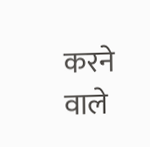करने वाले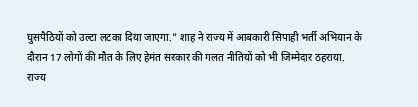घुसपैठियों को उल्टा लटका दिया जाएगा.” शाह ने राज्य में आबकारी सिपाही भर्ती अभियान के दौरान 17 लोगों की मौत के लिए हेमंत सरकार की गलत नीतियों को भी जिम्मेदार ठहराया.
राज्य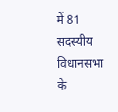में 81 सदस्यीय विधानसभा के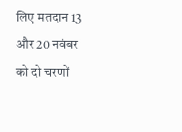लिए मतदान 13 और 20 नवंबर को दो चरणों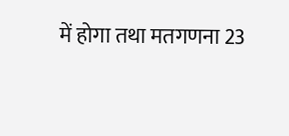में होगा तथा मतगणना 23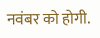नवंबर को होगी.